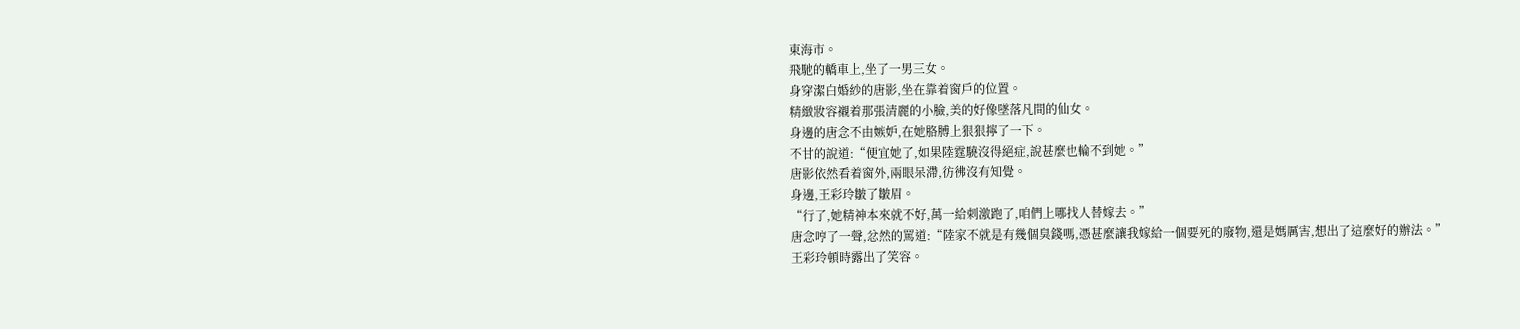東海市。
飛馳的轎車上,坐了一男三女。
身穿潔白婚紗的唐影,坐在靠着窗戶的位置。
精緻妝容襯着那張清麗的小臉,美的好像墜落凡間的仙女。
身邊的唐念不由嫉妒,在她胳膊上狠狠擰了一下。
不甘的說道:“便宜她了,如果陸霆驍沒得絕症,說甚麼也輪不到她。”
唐影依然看着窗外,兩眼呆滯,彷彿沒有知覺。
身邊,王彩玲皺了皺眉。
“行了,她精神本來就不好,萬一給刺激跑了,咱們上哪找人替嫁去。”
唐念哼了一聲,忿然的罵道:“陸家不就是有幾個臭錢嗎,憑甚麼讓我嫁給一個要死的廢物,還是媽厲害,想出了這麼好的辦法。”
王彩玲頓時露出了笑容。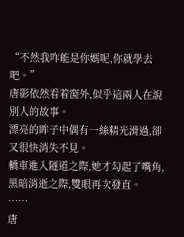“不然我咋能是你媽呢,你就學去吧。”
唐影依然看着窗外,似乎這兩人在說別人的故事。
漂亮的眸子中偶有一絲精光滑過,卻又很快消失不見。
轎車進入隧道之際,她才勾起了嘴角,黑暗消逝之際,雙眼再次發直。
……
唐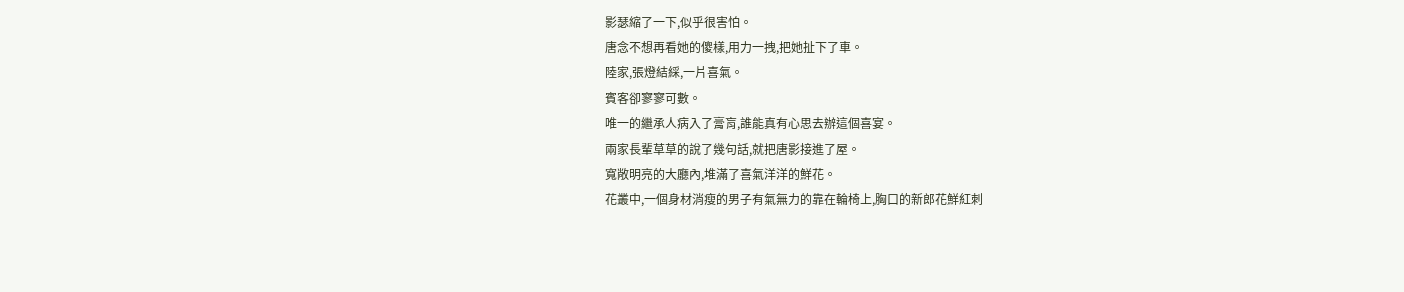影瑟縮了一下,似乎很害怕。
唐念不想再看她的傻樣,用力一拽,把她扯下了車。
陸家,張燈結綵,一片喜氣。
賓客卻寥寥可數。
唯一的繼承人病入了膏肓,誰能真有心思去辦這個喜宴。
兩家長輩草草的說了幾句話,就把唐影接進了屋。
寬敞明亮的大廳內,堆滿了喜氣洋洋的鮮花。
花叢中,一個身材消瘦的男子有氣無力的靠在輪椅上,胸口的新郎花鮮紅刺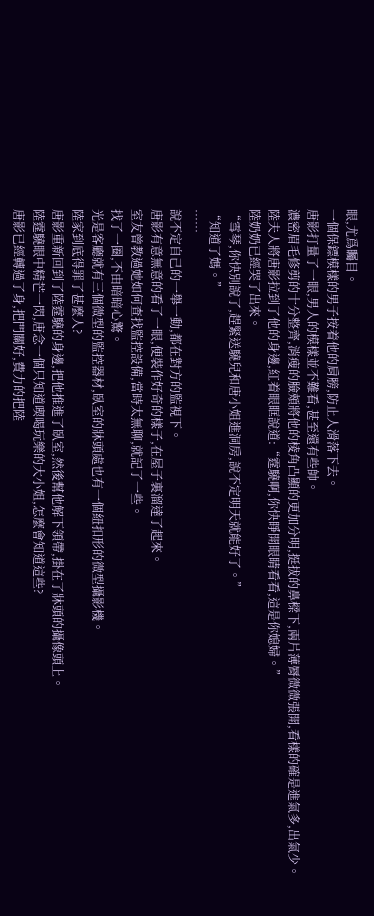眼,尤爲矚目。
一個保鏢模樣的男子按着他的肩膀,防止人滑落下去。
唐影打量了一眼,男人的模樣並不難看,甚至還有些帥。
濃密眉毛修剪的十分整齊,消瘦的臉頰將他的棱角凸顯的更加分明,挺拔的鼻樑下,兩片薄脣微微張開,看樣的確是進氣多,出氣少。
陸夫人將唐影拉到了他的身邊,紅着眼眶說道:“霆驍啊,你快睜開眼睛看看,這是你媳婦。”
陸奶奶已經哭了出來。
“雪琴,你快別說了,趕緊送驍兒和唐小姐進洞房,說不定明天就能好了。”
“知道了媽。”
……
說不定自己的一舉一動,都在對方的監視下。
唐影有意無意的看了一眼,便裝作好奇的樣子,在屋子裏溜達了起來。
室友曾教過她如何查找監控設備,當時太無聊,就記了一些。
找了一圈,不由暗暗心驚。
光是客廳就有三個微型的監控器材,臥室的牀頭處也有一個紐扣形的微型攝影機。
陸家到底得罪了甚麼人?
唐影重新回到了陸霆驍的身邊,把他推進了臥室,然後幫他解下領帶,掛在了牀頭的攝像頭上。
陸霆驍眼中精芒一閃,唐念一個只知道喫喝玩樂的大小姐,怎麼會知道這些?
唐影已經轉過了身,把門關好,費力的把陸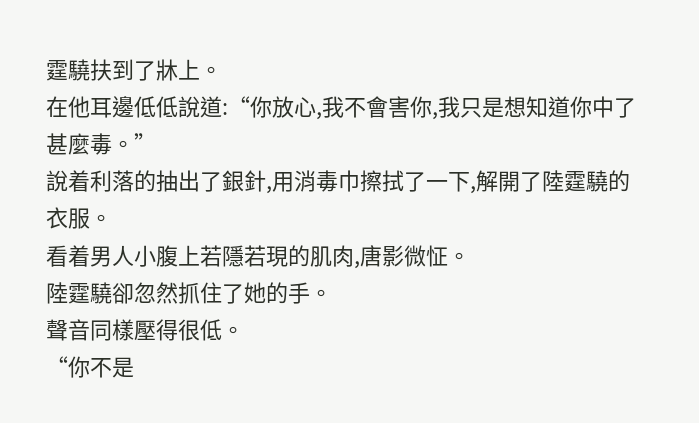霆驍扶到了牀上。
在他耳邊低低說道:“你放心,我不會害你,我只是想知道你中了甚麼毒。”
說着利落的抽出了銀針,用消毒巾擦拭了一下,解開了陸霆驍的衣服。
看着男人小腹上若隱若現的肌肉,唐影微怔。
陸霆驍卻忽然抓住了她的手。
聲音同樣壓得很低。
“你不是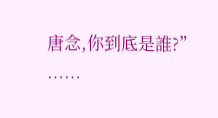唐念,你到底是誰?”
……